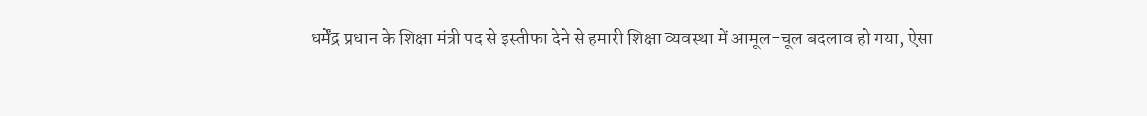धर्मेंद्र प्रधान के शिक्षा मंत्री पद से इस्तीफा देने से हमारी शिक्षा व्यवस्था में आमूल-चूल बदलाव हो गया, ऐसा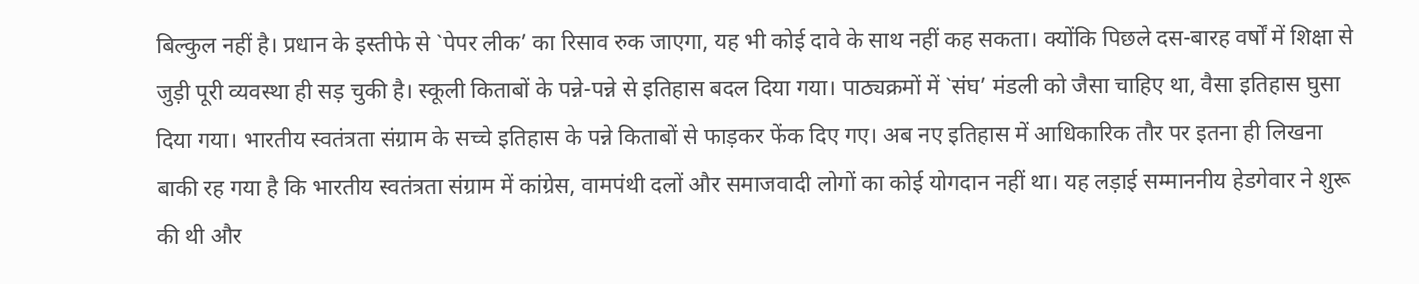बिल्कुल नहीं है। प्रधान के इस्तीफे से `पेपर लीक’ का रिसाव रुक जाएगा, यह भी कोई दावे के साथ नहीं कह सकता। क्योंकि पिछले दस-बारह वर्षों में शिक्षा से जुड़ी पूरी व्यवस्था ही सड़ चुकी है। स्कूली किताबों के पन्ने-पन्ने से इतिहास बदल दिया गया। पाठ्यक्रमों में `संघ’ मंडली को जैसा चाहिए था, वैसा इतिहास घुसा दिया गया। भारतीय स्वतंत्रता संग्राम के सच्चे इतिहास के पन्ने किताबों से फाड़कर फेंक दिए गए। अब नए इतिहास में आधिकारिक तौर पर इतना ही लिखना बाकी रह गया है कि भारतीय स्वतंत्रता संग्राम में कांग्रेस, वामपंथी दलों और समाजवादी लोगों का कोई योगदान नहीं था। यह लड़ाई सम्माननीय हेडगेवार ने शुरू की थी और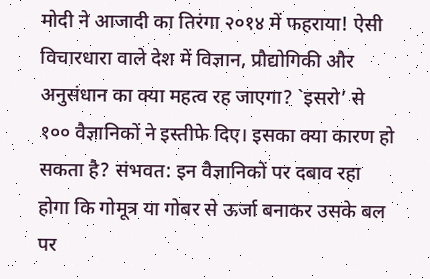मोदी ने आजादी का तिरंगा २०१४ में फहराया! ऐसी विचारधारा वाले देश में विज्ञान, प्रौद्योगिकी और अनुसंधान का क्या महत्व रह जाएगा? `इसरो’ से १०० वैज्ञानिकों ने इस्तीफे दिए। इसका क्या कारण हो सकता है? संभवत: इन वैज्ञानिकों पर दबाव रहा होगा कि गोमूत्र या गोबर से ऊर्जा बनाकर उसके बल पर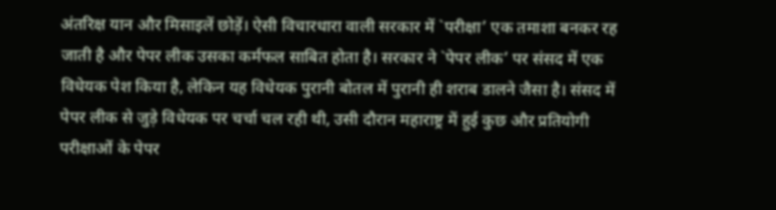अंतरिक्ष यान और मिसाइलें छोड़ें। ऐसी विचारधारा वाली सरकार में `परीक्षा’ एक तमाशा बनकर रह जाती है और पेपर लीक उसका कर्मफल साबित होता है। सरकार ने `पेपर लीक’ पर संसद में एक विधेयक पेश किया है, लेकिन यह विधेयक पुरानी बोतल में पुरानी ही शराब डालने जैसा है। संसद में पेपर लीक से जुड़े विधेयक पर चर्चा चल रही थी, उसी दौरान महाराष्ट्र में हुई कुछ और प्रतियोगी परीक्षाओं के पेपर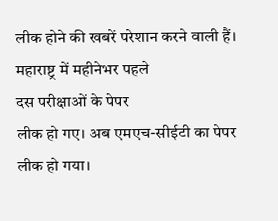लीक होने की खबरें परेशान करने वाली हैं। महाराष्ट्र में महीनेभर पहले
दस परीक्षाओं के पेपर
लीक हो गए। अब एमएच-सीईटी का पेपर लीक हो गया।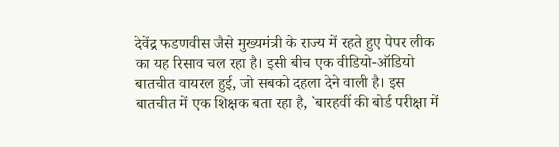देवेंद्र फडणवीस जैसे मुख्यमंत्री के राज्य में रहते हुए पेपर लीक का यह रिसाव चल रहा है। इसी बीच एक वीडियो-ऑडियो बातचीत वायरल हुई, जो सबको दहला देने वाली है। इस बातचीत में एक शिक्षक बता रहा है, `बारहवीं की बोर्ड परीक्षा में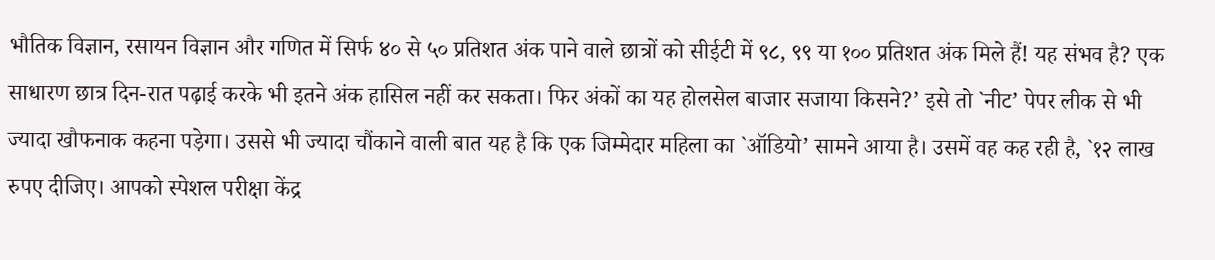भौतिक विज्ञान, रसायन विज्ञान और गणित में सिर्फ ४० से ५० प्रतिशत अंक पाने वाले छात्रों को सीईटी में ९८, ९९ या १०० प्रतिशत अंक मिले हैं! यह संभव है? एक साधारण छात्र दिन-रात पढ़ाई करके भी इतने अंक हासिल नहीं कर सकता। फिर अंकों का यह होलसेल बाजार सजाया किसने?’ इसे तो `नीट’ पेपर लीक से भी ज्यादा खौफनाक कहना पड़ेगा। उससे भी ज्यादा चौंकाने वाली बात यह है कि एक जिम्मेदार महिला का `ऑडियो’ सामने आया है। उसमें वह कह रही है, `१२ लाख रुपए दीजिए। आपको स्पेशल परीक्षा केंद्र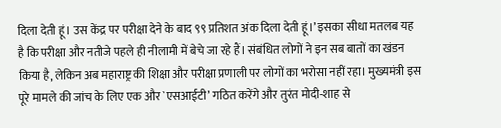दिला देती हूं। उस केंद्र पर परीक्षा देने के बाद ९९ प्रतिशत अंक दिला देती हूं।’ इसका सीधा मतलब यह है कि परीक्षा और नतीजे पहले ही नीलामी में बेचे जा रहे हैं। संबंधित लोगों ने इन सब बातों का खंडन किया है, लेकिन अब महाराष्ट्र की शिक्षा और परीक्षा प्रणाली पर लोगों का भरोसा नहीं रहा। मुख्यमंत्री इस पूरे मामले की जांच के लिए एक और `एसआईटी’ गठित करेंगे और तुरंत मोदी-शाह से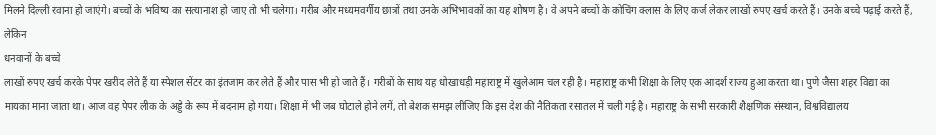मिलने दिल्ली रवाना हो जाएंगे। बच्चों के भविष्य का सत्यानाश हो जाए तो भी चलेगा। गरीब और मध्यमवर्गीय छात्रों तथा उनके अभिभावकों का यह शोषण है। वे अपने बच्चों के कोचिंग क्लास के लिए कर्ज लेकर लाखों रुपए खर्च करते हैं। उनके बच्चे पढ़ाई करते हैं, लेकिन
धनवानों के बच्चे
लाखों रुपए खर्च करके पेपर खरीद लेते हैं या स्पेशल सेंटर का इंतजाम कर लेते हैं और पास भी हो जाते हैं। गरीबों के साथ यह धोखाधड़ी महाराष्ट्र में खुलेआम चल रही है। महाराष्ट्र कभी शिक्षा के लिए एक आदर्श राज्य हुआ करता था। पुणे जैसा शहर विद्या का मायका माना जाता था। आज वह पेपर लीक के अड्डे के रूप में बदनाम हो गया। शिक्षा में भी जब घोटाले होने लगें, तो बेशक समझ लीजिए कि इस देश की नैतिकता रसातल में चली गई है। महाराष्ट्र के सभी सरकारी शैक्षणिक संस्थान, विश्वविद्यालय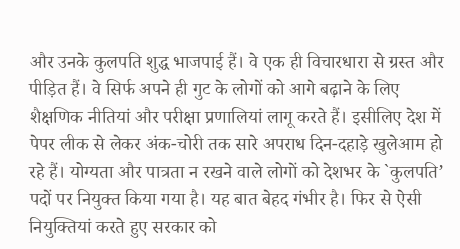और उनके कुलपति शुद्ध भाजपाई हैं। वे एक ही विचारधारा से ग्रस्त और पीड़ित हैं। वे सिर्फ अपने ही गुट के लोगों को आगे बढ़ाने के लिए शैक्षणिक नीतियां और परीक्षा प्रणालियां लागू करते हैं। इसीलिए देश में पेपर लीक से लेकर अंक-चोरी तक सारे अपराध दिन-दहाड़े खुलेआम हो रहे हैं। योग्यता और पात्रता न रखने वाले लोगों को देशभर के `कुलपति’ पदों पर नियुक्त किया गया है। यह बात बेहद गंभीर है। फिर से ऐसी नियुक्तियां करते हुए सरकार को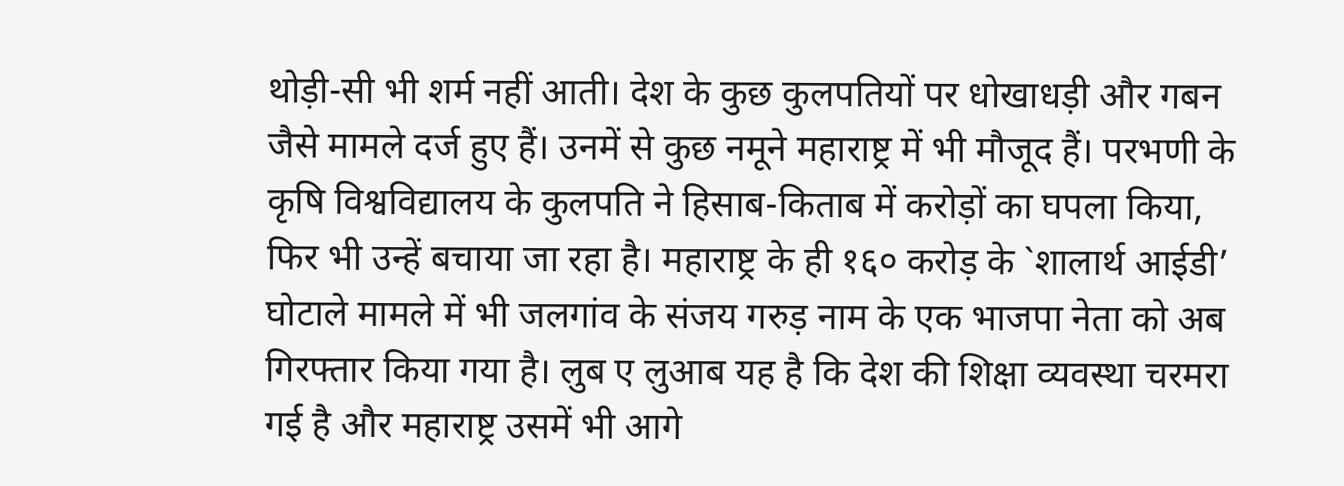थोड़ी-सी भी शर्म नहीं आती। देश के कुछ कुलपतियों पर धोखाधड़ी और गबन जैसे मामले दर्ज हुए हैं। उनमें से कुछ नमूने महाराष्ट्र में भी मौजूद हैं। परभणी के कृषि विश्वविद्यालय के कुलपति ने हिसाब-किताब में करोड़ों का घपला किया, फिर भी उन्हें बचाया जा रहा है। महाराष्ट्र के ही १६० करोड़ के `शालार्थ आईडी’ घोटाले मामले में भी जलगांव के संजय गरुड़ नाम के एक भाजपा नेता को अब गिरफ्तार किया गया है। लुब ए लुआब यह है कि देश की शिक्षा व्यवस्था चरमरा गई है और महाराष्ट्र उसमें भी आगे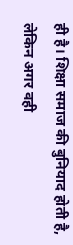ही है। शिक्षा समाज की बुनियाद होती है, लेकिन अगर वही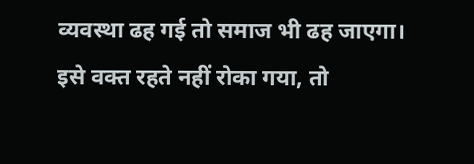व्यवस्था ढह गई तो समाज भी ढह जाएगा। इसे वक्त रहते नहीं रोका गया, तो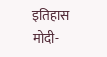इतिहास मोदी-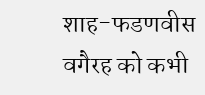शाह-फडणवीस वगैरह को कभी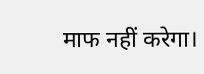माफ नहीं करेगा।